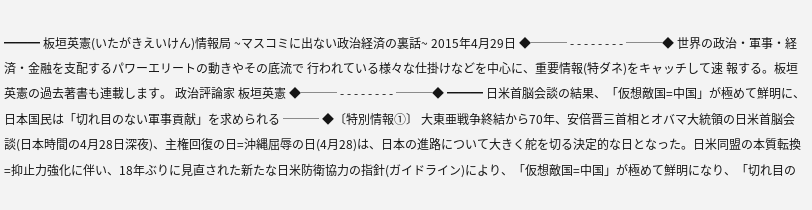━━━ 板垣英憲(いたがきえいけん)情報局 ~マスコミに出ない政治経済の裏話~ 2015年4月29日 ◆─── - - - - - - - - ───◆ 世界の政治・軍事・経済・金融を支配するパワーエリートの動きやその底流で 行われている様々な仕掛けなどを中心に、重要情報(特ダネ)をキャッチして速 報する。板垣英憲の過去著書も連載します。 政治評論家 板垣英憲 ◆─── - - - - - - - - ───◆ ━━━ 日米首脳会談の結果、「仮想敵国=中国」が極めて鮮明に、日本国民は「切れ目のない軍事貢献」を求められる ─── ◆〔特別情報①〕 大東亜戦争終結から70年、安倍晋三首相とオバマ大統領の日米首脳会談(日本時間の4月28日深夜)、主権回復の日=沖縄屈辱の日(4月28)は、日本の進路について大きく舵を切る決定的な日となった。日米同盟の本質転換=抑止力強化に伴い、18年ぶりに見直された新たな日米防衛協力の指針(ガイドライン)により、「仮想敵国=中国」が極めて鮮明になり、「切れ目の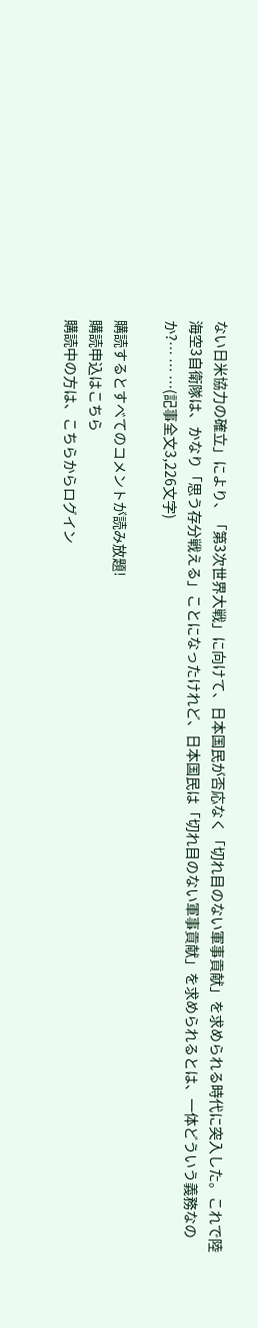ない日米協力の確立」により、「第3次世界大戦」に向けて、日本国民が否応なく「切れ目のない軍事貢献」を求められる時代に突入した。これで陸海空3自衛隊は、かなり「思う存分戦える」ことになったけれど、日本国民は「切れ目のない軍事貢献」を求められるとは、一体どういう義務なのか?… … …(記事全文3,226文字)

購読するとすべてのコメントが読み放題!
購読申込はこちら
購読中の方は、こちらからログイン